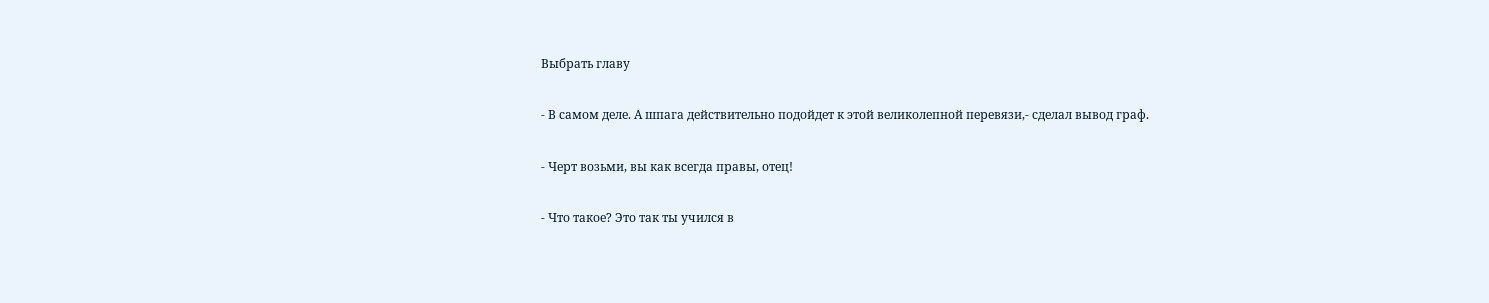Выбрать главу

- В самом деле. А шпага действительно подойдет к этой великолепной перевязи,- сделал вывод граф.

- Черт возьми, вы как всегда правы, отец!

- Что такое? Это так ты учился в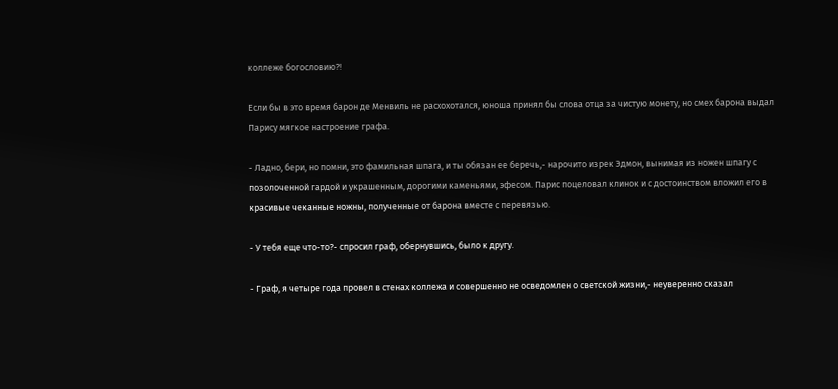коллеже богословию?!

Если бы в это время барон де Менвиль не расхохотался, юноша принял бы слова отца за чистую монету, но смех барона выдал Парису мягкое настроение графа.

- Ладно, бери, но помни, это фамильная шпага, и ты обязан ее беречь,- нарочито изрек Эдмон, вынимая из ножен шпагу с позолоченной гардой и украшенным, дорогими каменьями, эфесом. Парис поцеловал клинок и с достоинством вложил его в красивые чеканные ножны, полученные от барона вместе с перевязью.

- У тебя еще что-то?- спросил граф, обернувшись, было к другу.

- Граф, я четыре года провел в стенах коллежа и совершенно не осведомлен о светской жизни,- неуверенно сказал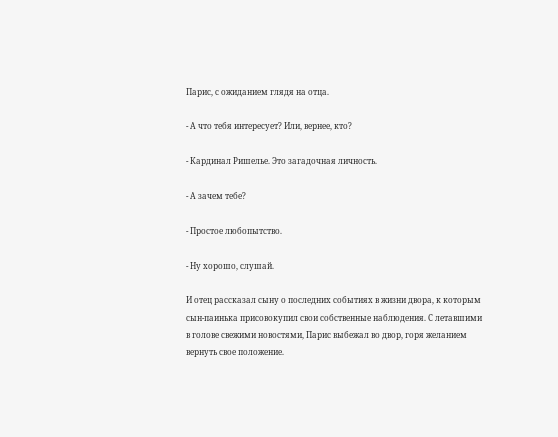Парис, с ожиданием глядя на отца.

- А что тебя интересует? Или, вернее, кто?

- Кардинал Ришелье. Это загадочная личность.

- А зачем тебе?

- Простое любопытство.

- Ну хорошо, слушай.

И отец рассказал сыну о последних событиях в жизни двора, к которым сын-паинька присовокупил свои собственные наблюдения. С летавшими в голове свежими новостями, Парис выбежал во двор, горя желанием вернуть свое положение.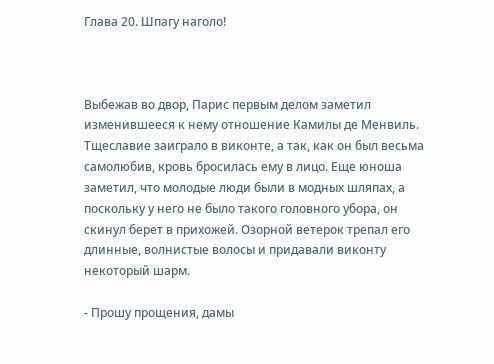Глава 20. Шпагу наголо!



Выбежав во двор, Парис первым делом заметил изменившееся к нему отношение Камилы де Менвиль. Тщеславие заиграло в виконте, а так, как он был весьма самолюбив, кровь бросилась ему в лицо. Еще юноша заметил, что молодые люди были в модных шляпах, а поскольку у него не было такого головного убора, он скинул берет в прихожей. Озорной ветерок трепал его длинные, волнистые волосы и придавали виконту некоторый шарм.

- Прошу прощения, дамы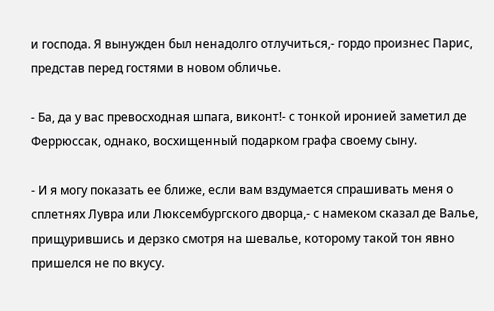и господа. Я вынужден был ненадолго отлучиться,- гордо произнес Парис, представ перед гостями в новом обличье.

- Ба, да у вас превосходная шпага, виконт!- с тонкой иронией заметил де Феррюссак, однако, восхищенный подарком графа своему сыну.

- И я могу показать ее ближе, если вам вздумается спрашивать меня о сплетнях Лувра или Люксембургского дворца,- с намеком сказал де Валье, прищурившись и дерзко смотря на шевалье, которому такой тон явно пришелся не по вкусу.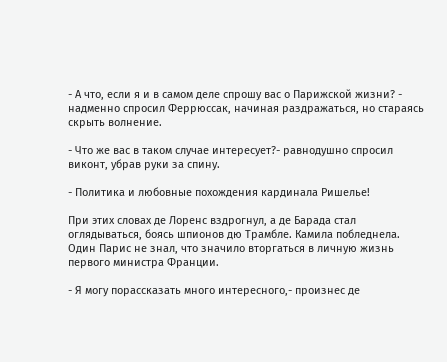- А что, если я и в самом деле спрошу вас о Парижской жизни? - надменно спросил Феррюссак, начиная раздражаться, но стараясь скрыть волнение.

- Что же вас в таком случае интересует?- равнодушно спросил виконт, убрав руки за спину.

- Политика и любовные похождения кардинала Ришелье!

При этих словах де Лоренс вздрогнул, а де Барада стал оглядываться, боясь шпионов дю Трамбле. Камила побледнела. Один Парис не знал, что значило вторгаться в личную жизнь первого министра Франции.

- Я могу порассказать много интересного,- произнес де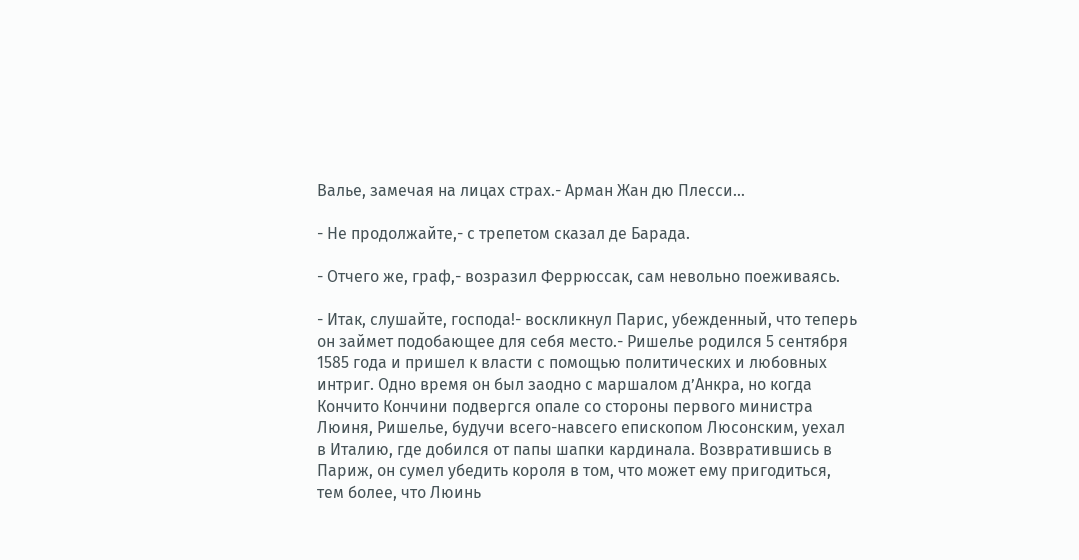Валье, замечая на лицах страх.- Арман Жан дю Плесси...

- Не продолжайте,- с трепетом сказал де Барада.

- Отчего же, граф,- возразил Феррюссак, сам невольно поеживаясь.

- Итак, слушайте, господа!- воскликнул Парис, убежденный, что теперь он займет подобающее для себя место.- Ришелье родился 5 сентября 1585 года и пришел к власти с помощью политических и любовных интриг. Одно время он был заодно с маршалом д’Анкра, но когда Кончито Кончини подвергся опале со стороны первого министра Люиня, Ришелье, будучи всего-навсего епископом Люсонским, уехал в Италию, где добился от папы шапки кардинала. Возвратившись в Париж, он сумел убедить короля в том, что может ему пригодиться, тем более, что Люинь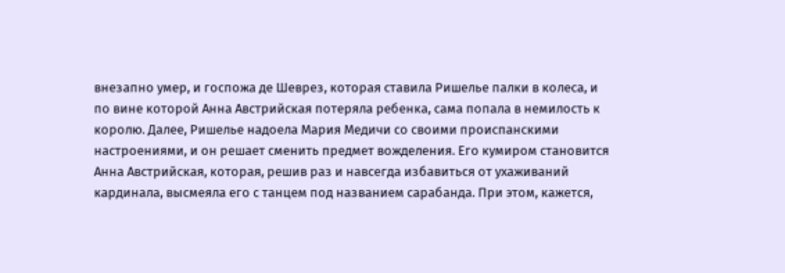внезапно умер, и госпожа де Шеврез, которая ставила Ришелье палки в колеса, и по вине которой Анна Австрийская потеряла ребенка, сама попала в немилость к королю. Далее, Ришелье надоела Мария Медичи со своими происпанскими настроениями, и он решает сменить предмет вожделения. Его кумиром становится Анна Австрийская, которая, решив раз и навсегда избавиться от ухаживаний кардинала, высмеяла его с танцем под названием сарабанда. При этом, кажется,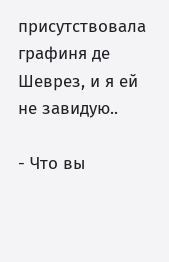присутствовала графиня де Шеврез, и я ей не завидую..

- Что вы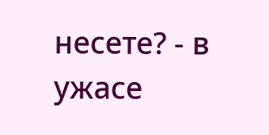несете? - в ужасе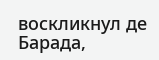воскликнул де Барада,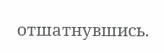отшатнувшись.